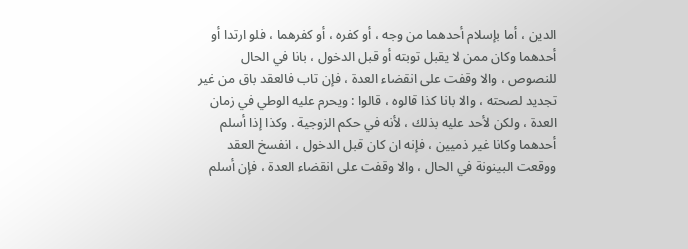الدين ، أما بإسلام أحدهما من وجه ، أو كفره ، أو كفرهما ، فلو ارتدا أو أحدهما وكان ممن لا يقبل توبته أو قبل الدخول ، بانا في الحال للنصوص ، والا وقفت على انقضاء العدة ، فإن تاب فالعقد باق من غير تجديد لصحته ، والا بانا كذا قالوه ، قالوا : ويحرم عليه الوطي في زمان العدة ، ولكن لأحد عليه بذلك ، لأنه في حكم الزوجية . وكذا إذا أسلم أحدهما وكانا غير ذميين ، فإنه ان كان قبل الدخول ، انفسخ العقد ووقعت البينونة في الحال ، والا وقفت على انقضاء العدة ، فإن أسلم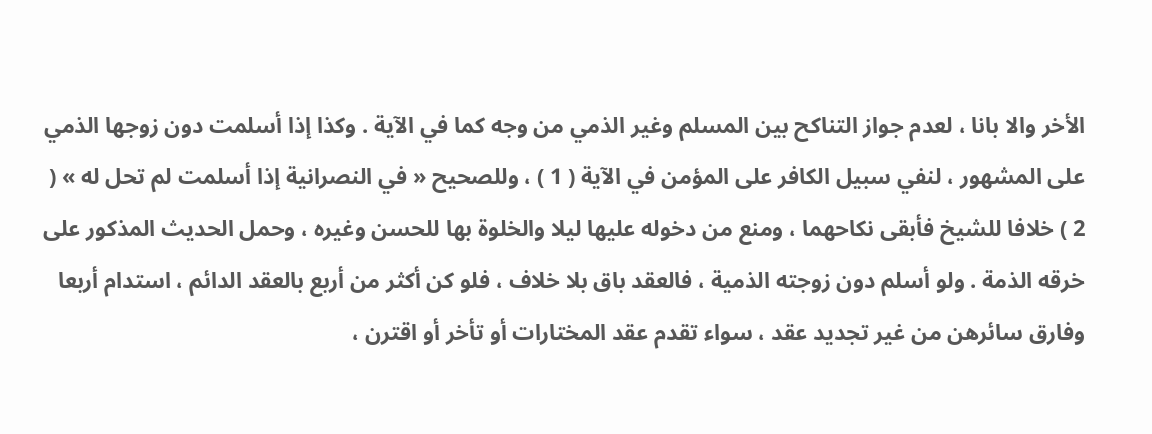الأخر والا بانا ، لعدم جواز التناكح بين المسلم وغير الذمي من وجه كما في الآية . وكذا إذا أسلمت دون زوجها الذمي على المشهور ، لنفي سبيل الكافر على المؤمن في الآية ( 1 ) ، وللصحيح « في النصرانية إذا أسلمت لم تحل له » ( 2 ) خلافا للشيخ فأبقى نكاحهما ، ومنع من دخوله عليها ليلا والخلوة بها للحسن وغيره ، وحمل الحديث المذكور على خرقه الذمة . ولو أسلم دون زوجته الذمية ، فالعقد باق بلا خلاف ، فلو كن أكثر من أربع بالعقد الدائم ، استدام أربعا وفارق سائرهن من غير تجديد عقد ، سواء تقدم عقد المختارات أو تأخر أو اقترن ،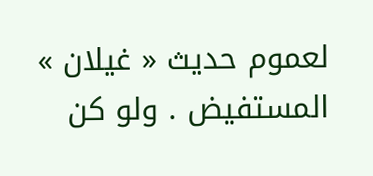لعموم حديث « غيلان » المستفيض . ولو كن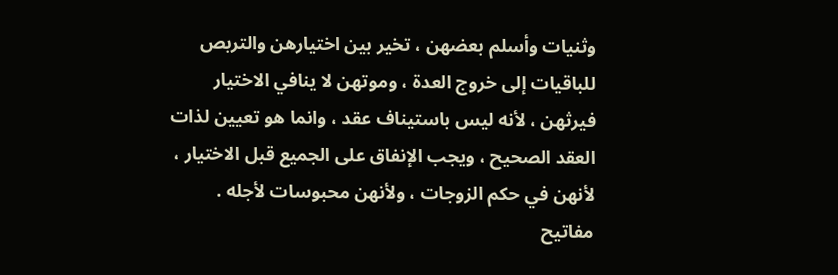وثنيات وأسلم بعضهن ، تخير بين اختيارهن والتربص للباقيات إلى خروج العدة ، وموتهن لا ينافي الاختيار فيرثهن ، لأنه ليس باستيناف عقد ، وانما هو تعيين لذات العقد الصحيح ، ويجب الإنفاق على الجميع قبل الاختيار ، لأنهن في حكم الزوجات ، ولأنهن محبوسات لأجله .
مفاتيح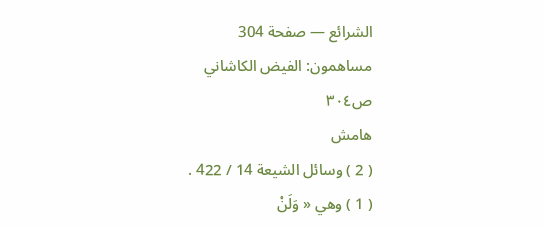الشرائع — صفحة 304
مساهمون: الفيض الكاشاني
ص٣٠٤
هامش
( 2 ) وسائل الشيعة 14 / 422 .
( 1 ) وهي « وَلَنْ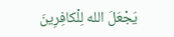يَجْعَلَ الله لِلْكافِرِينَ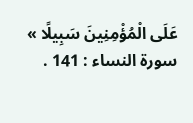عَلَى الْمُؤْمِنِينَ سَبِيلًا » سورة النساء : 141 .